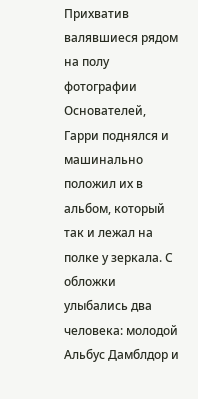Прихватив валявшиеся рядом на полу фотографии Основателей, Гарри поднялся и машинально положил их в альбом, который так и лежал на полке у зеркала. С обложки улыбались два человека: молодой Альбус Дамблдор и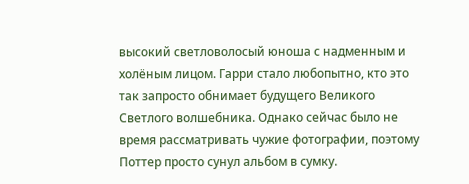высокий светловолосый юноша с надменным и холёным лицом. Гарри стало любопытно, кто это так запросто обнимает будущего Великого Светлого волшебника. Однако сейчас было не время рассматривать чужие фотографии, поэтому Поттер просто сунул альбом в сумку.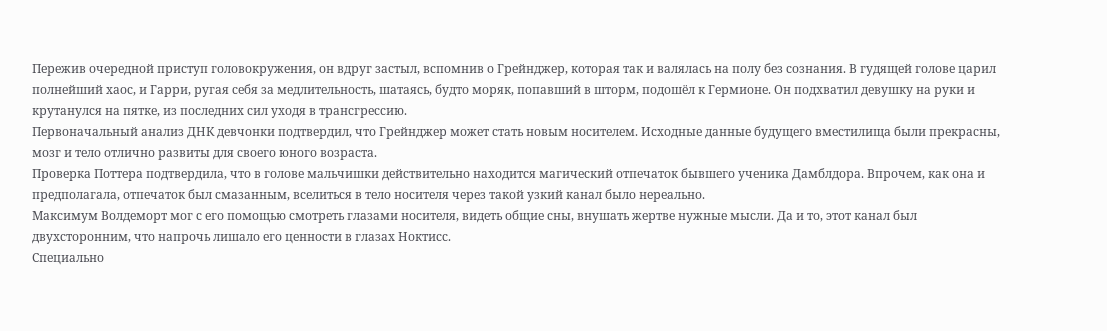Пережив очередной приступ головокружения, он вдруг застыл, вспомнив о Грейнджер, которая так и валялась на полу без сознания. В гудящей голове царил полнейший хаос, и Гарри, ругая себя за медлительность, шатаясь, будто моряк, попавший в шторм, подошёл к Гермионе. Он подхватил девушку на руки и крутанулся на пятке, из последних сил уходя в трансгрессию.
Первоначальный анализ ДНК девчонки подтвердил, что Грейнджер может стать новым носителем. Исходные данные будущего вместилища были прекрасны, мозг и тело отлично развиты для своего юного возраста.
Проверка Поттера подтвердила, что в голове мальчишки действительно находится магический отпечаток бывшего ученика Дамблдора. Впрочем, как она и предполагала, отпечаток был смазанным, вселиться в тело носителя через такой узкий канал было нереально.
Максимум Волдеморт мог с его помощью смотреть глазами носителя, видеть общие сны, внушать жертве нужные мысли. Да и то, этот канал был двухсторонним, что напрочь лишало его ценности в глазах Ноктисс.
Специально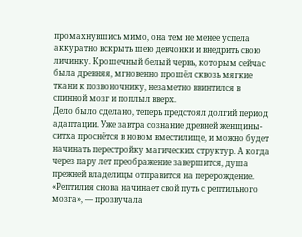промахнувшись мимо, она тем не менее успела аккуратно вскрыть шею девчонки и внедрить свою личинку. Крошечный белый червь, которым сейчас была древняя, мгновенно прошёл сквозь мягкие ткани к позвоночнику, незаметно ввинтился в спинной мозг и поплыл вверх.
Дело было сделано, теперь предстоял долгий период адаптации. Уже завтра сознание древней женщины-ситха проснётся в новом вместилище, и можно будет начинать перестройку магических структур. А когда через пару лет преображение завершится, душа прежней владелицы отправится на перерождение.
«Рептилия снова начинает свой путь с рептильного мозга», — прозвучала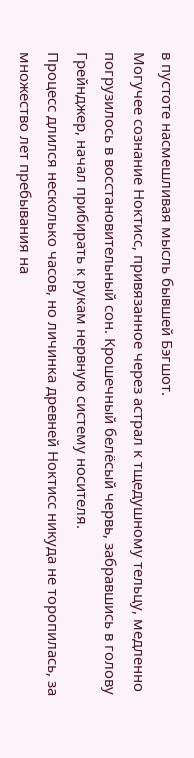в пустоте насмешливая мысль бывшей Бэгшот.
Могучее сознание Ноктисс, привязанное через астрал к тщедушному тельцу, медленно погрузилось в восстановительный сон. Крошечный белёсый червь, забравшись в голову Грейнджер, начал прибирать к рукам нервную систему носителя.
Процесс длился несколько часов, но личинка древней Ноктисс никуда не торопилась, за множество лет пребывания на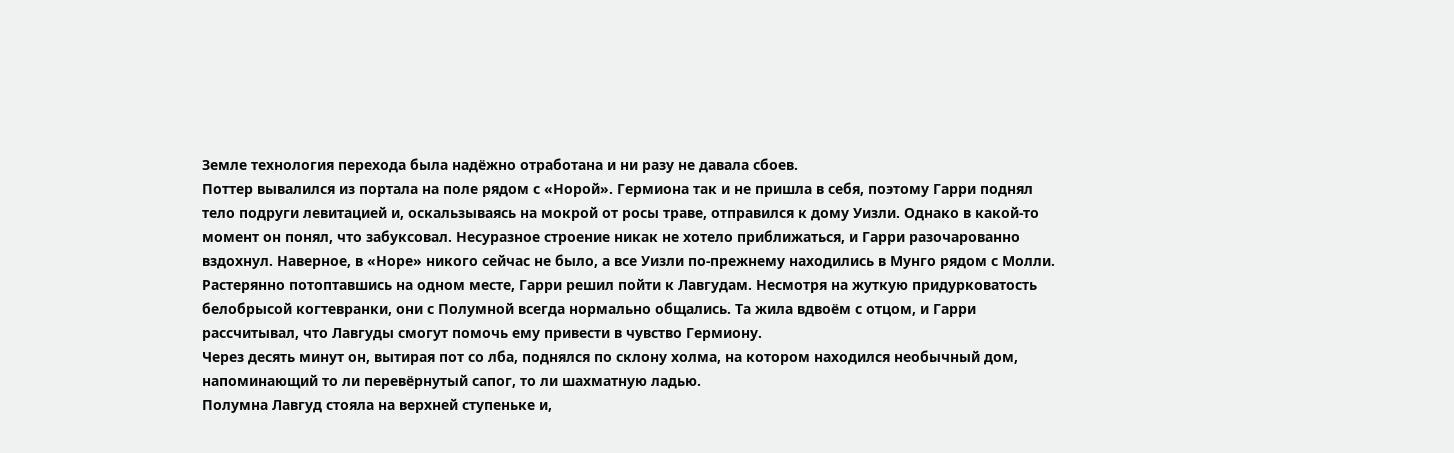Земле технология перехода была надёжно отработана и ни разу не давала сбоев.
Поттер вывалился из портала на поле рядом с «Норой». Гермиона так и не пришла в себя, поэтому Гарри поднял тело подруги левитацией и, оскальзываясь на мокрой от росы траве, отправился к дому Уизли. Однако в какой-то момент он понял, что забуксовал. Несуразное строение никак не хотело приближаться, и Гарри разочарованно вздохнул. Наверное, в «Норе» никого сейчас не было, а все Уизли по-прежнему находились в Мунго рядом с Молли.
Растерянно потоптавшись на одном месте, Гарри решил пойти к Лавгудам. Несмотря на жуткую придурковатость белобрысой когтевранки, они с Полумной всегда нормально общались. Та жила вдвоём с отцом, и Гарри рассчитывал, что Лавгуды смогут помочь ему привести в чувство Гермиону.
Через десять минут он, вытирая пот со лба, поднялся по склону холма, на котором находился необычный дом, напоминающий то ли перевёрнутый сапог, то ли шахматную ладью.
Полумна Лавгуд стояла на верхней ступеньке и,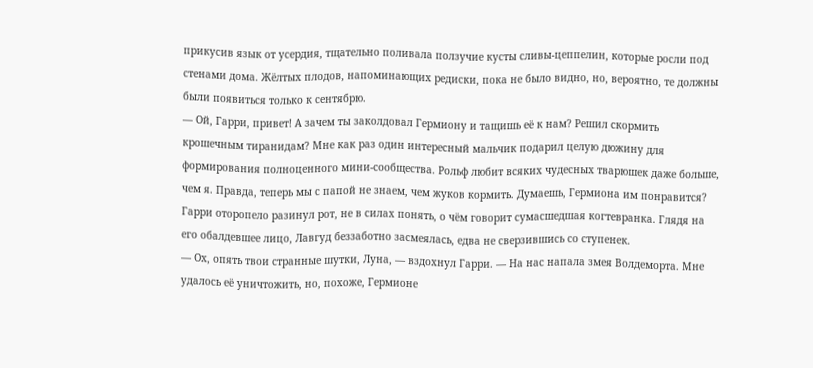прикусив язык от усердия, тщательно поливала ползучие кусты сливы-цеппелин, которые росли под стенами дома. Жёлтых плодов, напоминающих редиски, пока не было видно, но, вероятно, те должны были появиться только к сентябрю.
— Ой, Гарри, привет! А зачем ты заколдовал Гермиону и тащишь её к нам? Решил скормить крошечным тиранидам? Мне как раз один интересный мальчик подарил целую дюжину для формирования полноценного мини-сообщества. Рольф любит всяких чудесных тварюшек даже больше, чем я. Правда, теперь мы с папой не знаем, чем жуков кормить. Думаешь, Гермиона им понравится?
Гарри оторопело разинул рот, не в силах понять, о чём говорит сумасшедшая когтевранка. Глядя на его обалдевшее лицо, Лавгуд беззаботно засмеялась, едва не сверзившись со ступенек.
— Ох, опять твои странные шутки, Луна, — вздохнул Гарри. — На нас напала змея Волдеморта. Мне удалось её уничтожить, но, похоже, Гермионе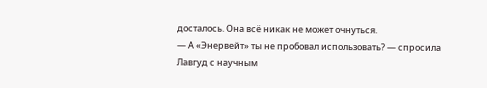досталось. Она всё никак не может очнуться.
— А «Энервейт» ты не пробовал использовать? — спросила Лавгуд с научным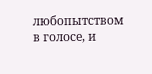любопытством в голосе, и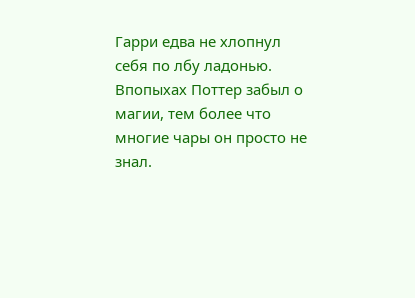Гарри едва не хлопнул себя по лбу ладонью. Впопыхах Поттер забыл о магии, тем более что многие чары он просто не знал.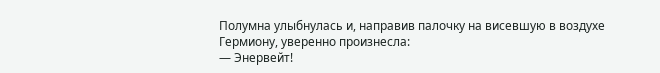Полумна улыбнулась и, направив палочку на висевшую в воздухе Гермиону, уверенно произнесла:
— Энервейт!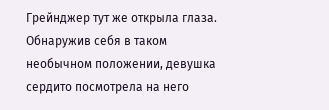Грейнджер тут же открыла глаза. Обнаружив себя в таком необычном положении, девушка сердито посмотрела на него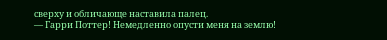сверху и обличающе наставила палец.
— Гарри Поттер! Немедленно опусти меня на землю!